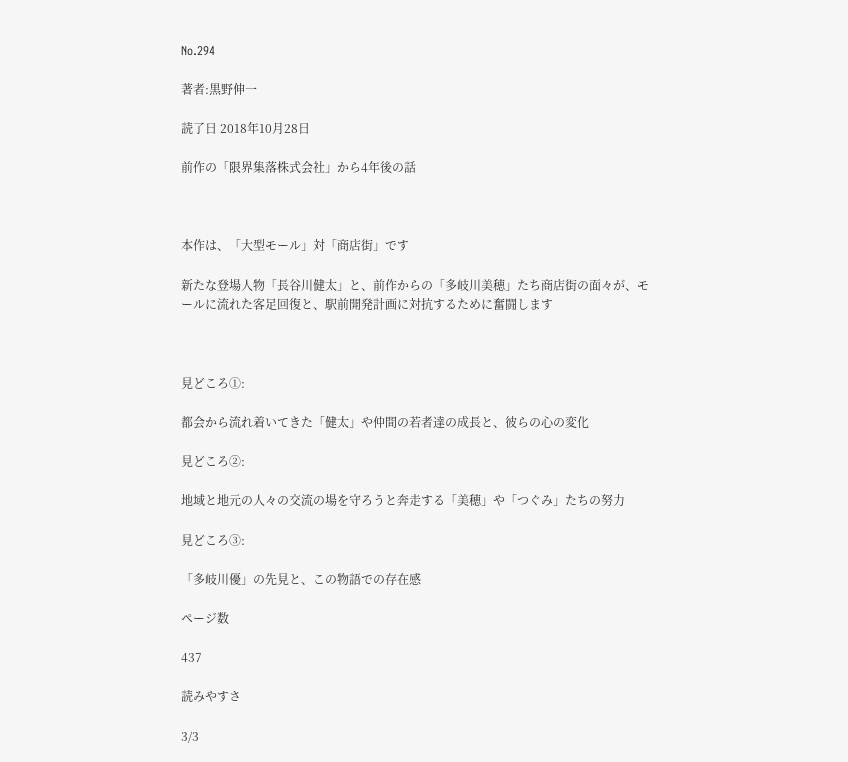No.294

著者:黒野伸一

読了日 2018年10月28日

前作の「限界集落株式会社」から4年後の話



本作は、「大型モール」対「商店街」です

新たな登場人物「長谷川健太」と、前作からの「多岐川美穂」たち商店街の面々が、モールに流れた客足回復と、駅前開発計画に対抗するために奮闘します



見どころ①:

都会から流れ着いてきた「健太」や仲間の若者達の成長と、彼らの心の変化

見どころ②:

地域と地元の人々の交流の場を守ろうと奔走する「美穂」や「つぐみ」たちの努力

見どころ③:

「多岐川優」の先見と、この物語での存在感

ページ数

437

読みやすさ

3/3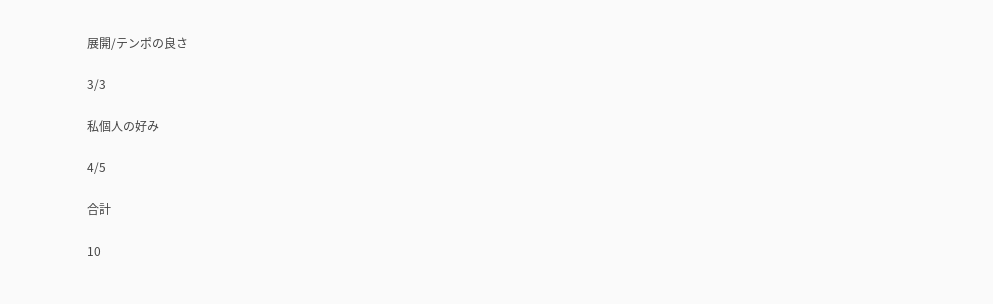展開/テンポの良さ

3/3

私個人の好み

4/5

合計

10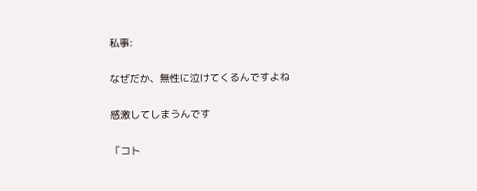私事:

なぜだか、無性に泣けてくるんですよね

感激してしまうんです

「コト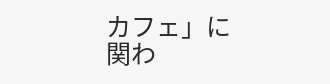カフェ」に関わ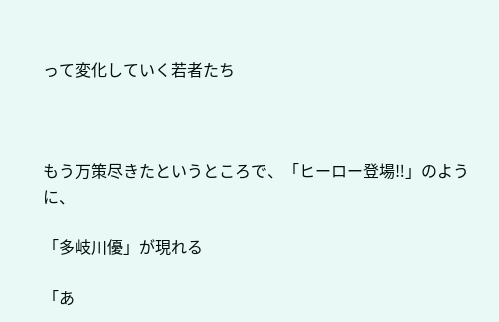って変化していく若者たち



もう万策尽きたというところで、「ヒーロー登場‼」のように、

「多岐川優」が現れる

「あ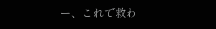ー、これで救わ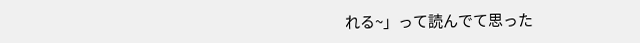れる~」って読んでて思った